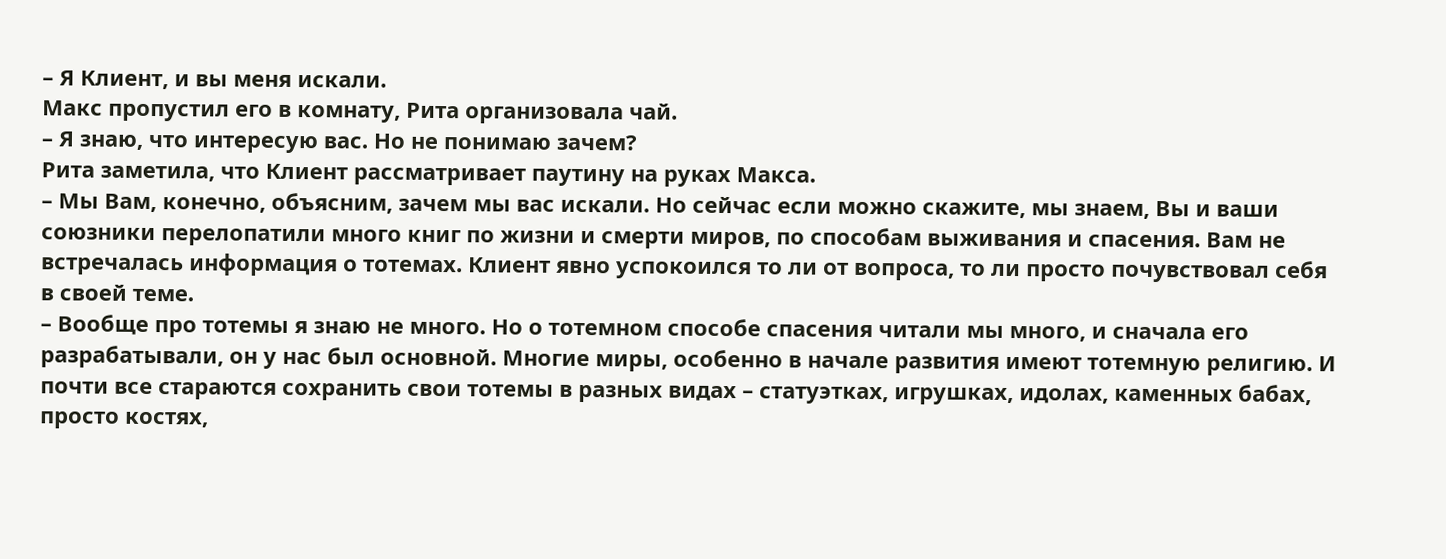– Я Клиент, и вы меня искали.
Макс пропустил его в комнату, Рита организовала чай.
– Я знаю, что интересую вас. Но не понимаю зачем?
Рита заметила, что Клиент рассматривает паутину на руках Макса.
– Мы Вам, конечно, объясним, зачем мы вас искали. Но сейчас если можно скажите, мы знаем, Вы и ваши союзники перелопатили много книг по жизни и смерти миров, по способам выживания и спасения. Вам не встречалась информация о тотемах. Клиент явно успокоился то ли от вопроса, то ли просто почувствовал себя в своей теме.
– Вообще про тотемы я знаю не много. Но о тотемном способе спасения читали мы много, и сначала его разрабатывали, он у нас был основной. Многие миры, особенно в начале развития имеют тотемную религию. И почти все стараются сохранить свои тотемы в разных видах – статуэтках, игрушках, идолах, каменных бабах, просто костях,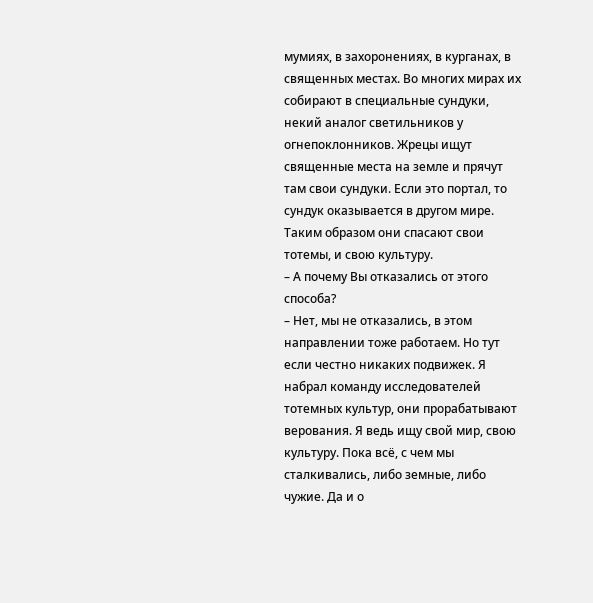мумиях, в захоронениях, в курганах, в священных местах. Во многих мирах их собирают в специальные сундуки, некий аналог светильников у огнепоклонников. Жрецы ищут священные места на земле и прячут там свои сундуки. Если это портал, то сундук оказывается в другом мире. Таким образом они спасают свои тотемы, и свою культуру.
– А почему Вы отказались от этого способа?
– Нет, мы не отказались, в этом направлении тоже работаем. Но тут если честно никаких подвижек. Я набрал команду исследователей тотемных культур, они прорабатывают верования. Я ведь ищу свой мир, свою культуру. Пока всё, с чем мы сталкивались, либо земные, либо чужие. Да и о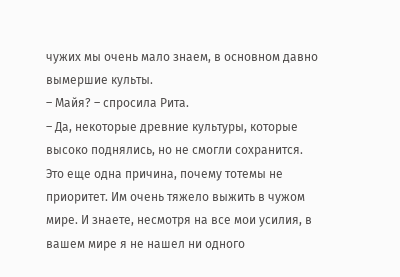чужих мы очень мало знаем, в основном давно вымершие культы.
– Майя? – спросила Рита.
– Да, некоторые древние культуры, которые высоко поднялись, но не смогли сохранится. Это еще одна причина, почему тотемы не приоритет. Им очень тяжело выжить в чужом мире. И знаете, несмотря на все мои усилия, в вашем мире я не нашел ни одного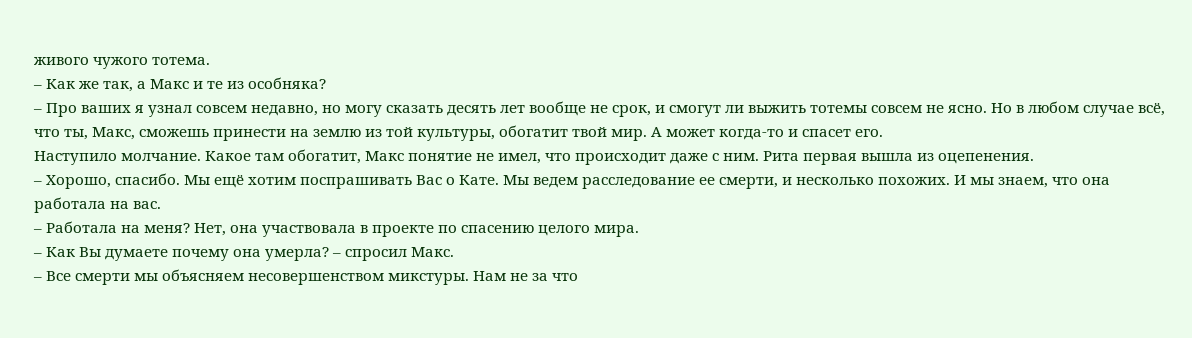живого чужого тотема.
– Как же так, а Макс и те из особняка?
– Про ваших я узнал совсем недавно, но могу сказать десять лет вообще не срок, и смогут ли выжить тотемы совсем не ясно. Но в любом случае всё, что ты, Макс, сможешь принести на землю из той культуры, обогатит твой мир. А может когда-то и спасет его.
Наступило молчание. Какое там обогатит, Макс понятие не имел, что происходит даже с ним. Рита первая вышла из оцепенения.
– Хорошо, спасибо. Мы ещё хотим поспрашивать Вас о Кате. Мы ведем расследование ее смерти, и несколько похожих. И мы знаем, что она работала на вас.
– Работала на меня? Нет, она участвовала в проекте по спасению целого мира.
– Как Вы думаете почему она умерла? – спросил Макс.
– Все смерти мы объясняем несовершенством микстуры. Нам не за что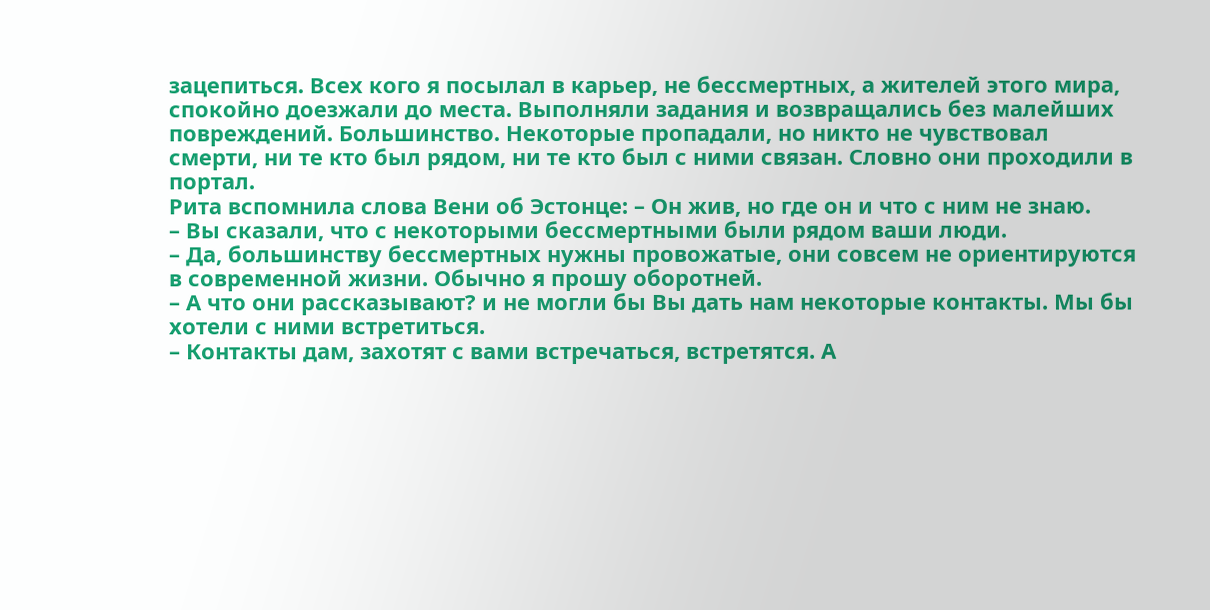зацепиться. Всех кого я посылал в карьер, не бессмертных, а жителей этого мира, спокойно доезжали до места. Выполняли задания и возвращались без малейших повреждений. Большинство. Некоторые пропадали, но никто не чувствовал смерти, ни те кто был рядом, ни те кто был с ними связан. Словно они проходили в портал.
Рита вспомнила слова Вени об Эстонце: – Он жив, но где он и что с ним не знаю.
– Вы сказали, что с некоторыми бессмертными были рядом ваши люди.
– Да, большинству бессмертных нужны провожатые, они совсем не ориентируются в современной жизни. Обычно я прошу оборотней.
– А что они рассказывают? и не могли бы Вы дать нам некоторые контакты. Мы бы хотели с ними встретиться.
– Контакты дам, захотят с вами встречаться, встретятся. А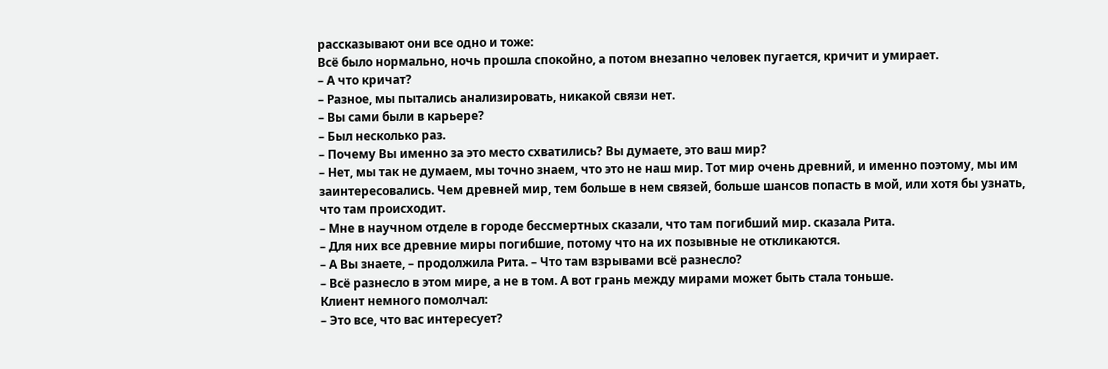рассказывают они все одно и тоже:
Всё было нормально, ночь прошла спокойно, а потом внезапно человек пугается, кричит и умирает.
– А что кричат?
– Разное, мы пытались анализировать, никакой связи нет.
– Вы сами были в карьере?
– Был несколько раз.
– Почему Вы именно за это место схватились? Вы думаете, это ваш мир?
– Нет, мы так не думаем, мы точно знаем, что это не наш мир. Тот мир очень древний, и именно поэтому, мы им заинтересовались. Чем древней мир, тем больше в нем связей, больше шансов попасть в мой, или хотя бы узнать, что там происходит.
– Мне в научном отделе в городе бессмертных сказали, что там погибший мир. сказала Рита.
– Для них все древние миры погибшие, потому что на их позывные не откликаются.
– А Вы знаете, – продолжила Рита. – Что там взрывами всё разнесло?
– Всё разнесло в этом мире, а не в том. А вот грань между мирами может быть стала тоньше.
Клиент немного помолчал:
– Это все, что вас интересует?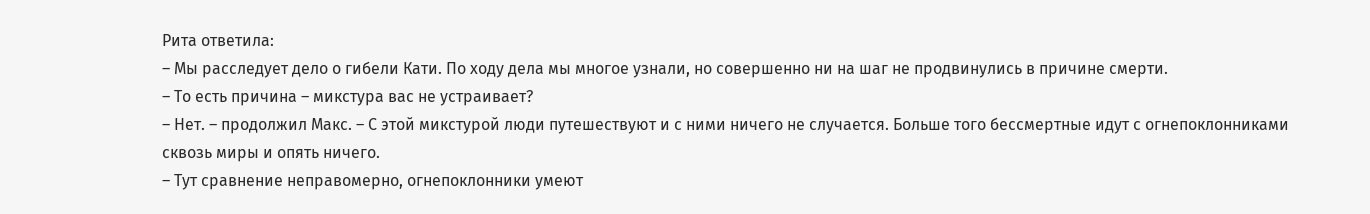Рита ответила:
– Мы расследует дело о гибели Кати. По ходу дела мы многое узнали, но совершенно ни на шаг не продвинулись в причине смерти.
– То есть причина – микстура вас не устраивает?
– Нет. – продолжил Макс. – С этой микстурой люди путешествуют и с ними ничего не случается. Больше того бессмертные идут с огнепоклонниками сквозь миры и опять ничего.
– Тут сравнение неправомерно, огнепоклонники умеют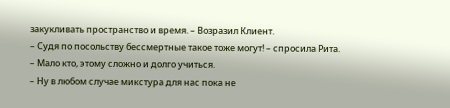закукливать пространство и время. – Возразил Клиент.
– Судя по посольству бессмертные такое тоже могут! – спросила Рита.
– Мало кто, этому сложно и долго учиться.
– Ну в любом случае микстура для нас пока не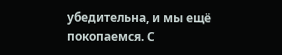убедительна, и мы ещё покопаемся. С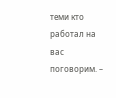теми кто работал на вас поговорим. –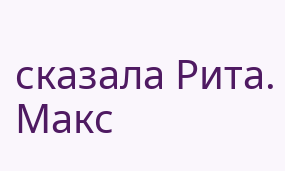сказала Рита.
Макс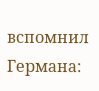вспомнил Германа: